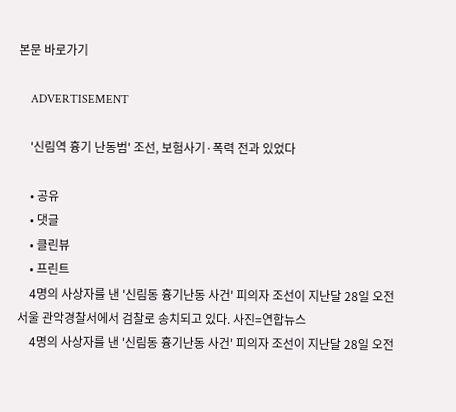본문 바로가기

    ADVERTISEMENT

    '신림역 흉기 난동범' 조선, 보험사기·폭력 전과 있었다

    • 공유
    • 댓글
    • 클린뷰
    • 프린트
    4명의 사상자를 낸 '신림동 흉기난동 사건' 피의자 조선이 지난달 28일 오전 서울 관악경찰서에서 검찰로 송치되고 있다. 사진=연합뉴스
    4명의 사상자를 낸 '신림동 흉기난동 사건' 피의자 조선이 지난달 28일 오전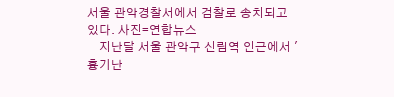서울 관악경찰서에서 검찰로 송치되고 있다. 사진=연합뉴스
    지난달 서울 관악구 신림역 인근에서 '흉기난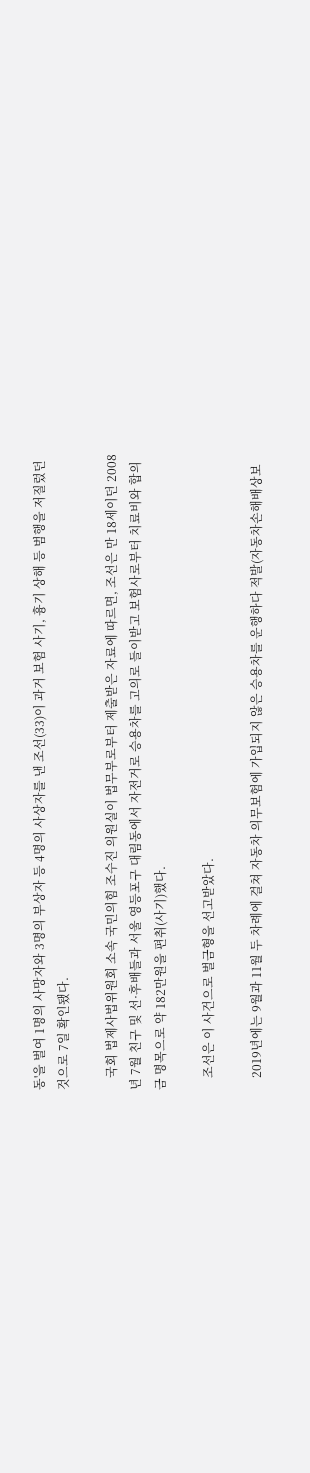동'을 벌여 1명의 사망자와 3명의 부상자 등 4명의 사상자를 낸 조선(33)이 과거 보험 사기, 흉기 상해 등 범행을 저질렀던 것으로 7일 확인됐다.

    국회 법제사법위원회 소속 국민의힘 조수진 의원실이 법무부로부터 제출받은 자료에 따르면, 조선은 만 18세이던 2008년 7월 친구 및 선·후배들과 서울 영등포구 대림동에서 자전거로 승용차를 고의로 들이받고 보험사로부터 치료비와 합의금 명목으로 약 182만원을 편취(사기)했다.

    조선은 이 사건으로 벌금형을 선고받았다.

    2019년에는 9월과 11월 두 차례에 걸쳐 자동차 의무보험에 가입되지 않은 승용차를 운행하다 적발(자동차손해배상보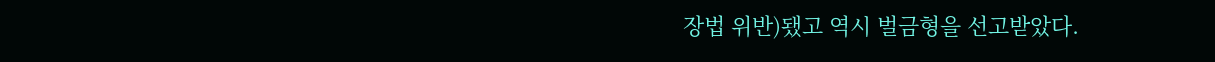장법 위반)됐고 역시 벌금형을 선고받았다.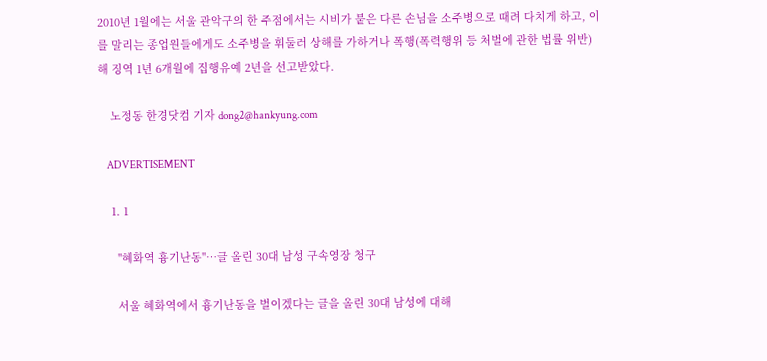2010년 1월에는 서울 관악구의 한 주점에서는 시비가 붙은 다른 손님을 소주병으로 때려 다치게 하고, 이를 말리는 종업원들에게도 소주병을 휘둘러 상해를 가하거나 폭행(폭력행위 등 처벌에 관한 법률 위반)해 징역 1년 6개월에 집행유예 2년을 선고받았다.

    노정동 한경닷컴 기자 dong2@hankyung.com

    ADVERTISEMENT

    1. 1

      "혜화역 흉기난동"…글 올린 30대 남성 구속영장 청구

      서울 혜화역에서 흉기난동을 벌이겠다는 글을 올린 30대 남성에 대해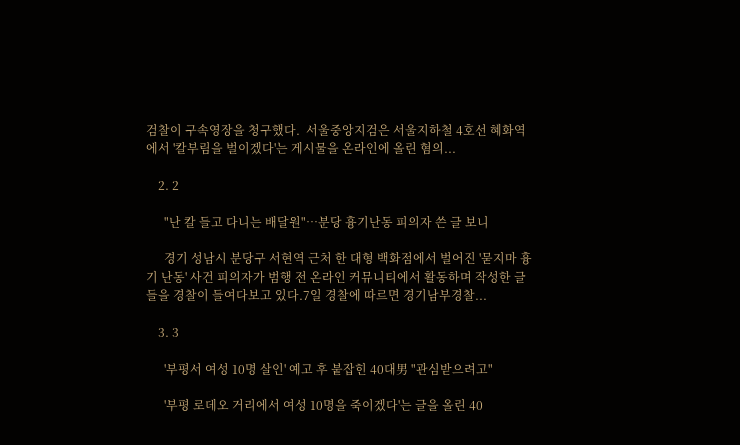검찰이 구속영장을 청구했다.  서울중앙지검은 서울지하철 4호선 혜화역에서 '칼부림을 벌이겠다'는 게시물을 온라인에 올린 혐의...

    2. 2

      "난 칼 들고 다니는 배달원"…분당 흉기난동 피의자 쓴 글 보니

      경기 성남시 분당구 서현역 근처 한 대형 백화점에서 벌어진 '묻지마 흉기 난동' 사건 피의자가 범행 전 온라인 커뮤니티에서 활동하며 작성한 글들을 경찰이 들여다보고 있다.7일 경찰에 따르면 경기남부경찰...

    3. 3

      '부평서 여성 10명 살인' 예고 후 붙잡힌 40대男 "관심받으려고"

      '부평 로데오 거리에서 여성 10명을 죽이겠다'는 글을 올린 40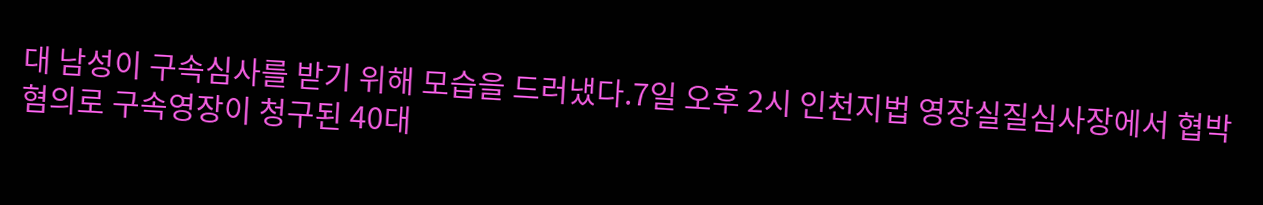대 남성이 구속심사를 받기 위해 모습을 드러냈다.7일 오후 2시 인천지법 영장실질심사장에서 협박 혐의로 구속영장이 청구된 40대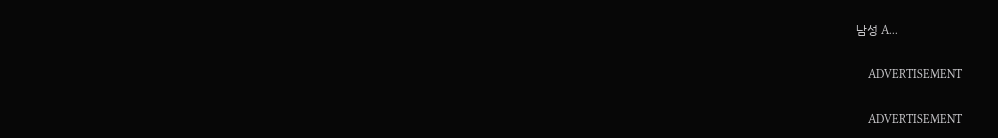남성 A...

    ADVERTISEMENT

    ADVERTISEMENT